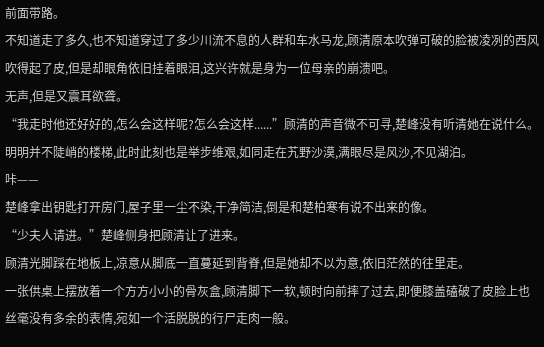前面带路。
不知道走了多久,也不知道穿过了多少川流不息的人群和车水马龙,顾清原本吹弹可破的脸被凌冽的西风吹得起了皮,但是却眼角依旧挂着眼泪,这兴许就是身为一位母亲的崩溃吧。
无声,但是又震耳欲聋。
“我走时他还好好的,怎么会这样呢?怎么会这样......”顾清的声音微不可寻,楚峰没有听清她在说什么。
明明并不陡峭的楼梯,此时此刻也是举步维艰,如同走在艽野沙漠,满眼尽是风沙,不见湖泊。
咔——
楚峰拿出钥匙打开房门,屋子里一尘不染,干净简洁,倒是和楚柏寒有说不出来的像。
“少夫人请进。”楚峰侧身把顾清让了进来。
顾清光脚踩在地板上,凉意从脚底一直蔓延到背脊,但是她却不以为意,依旧茫然的往里走。
一张供桌上摆放着一个方方小小的骨灰盒,顾清脚下一软,顿时向前摔了过去,即便膝盖磕破了皮脸上也丝毫没有多余的表情,宛如一个活脱脱的行尸走肉一般。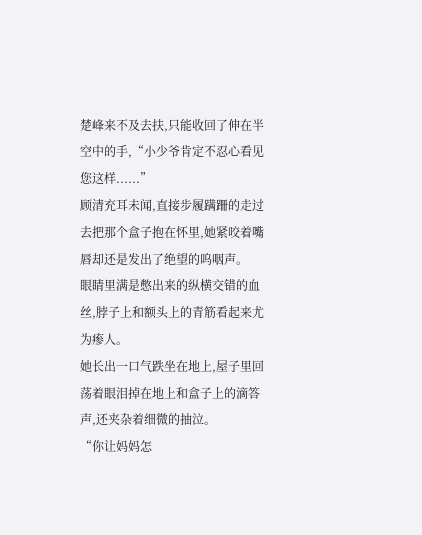楚峰来不及去扶,只能收回了伸在半空中的手,“小少爷肯定不忍心看见您这样......”
顾清充耳未闻,直接步履蹒跚的走过去把那个盒子抱在怀里,她紧咬着嘴唇却还是发出了绝望的呜咽声。
眼睛里满是憋出来的纵横交错的血丝,脖子上和额头上的青筋看起来尤为瘆人。
她长出一口气跌坐在地上,屋子里回荡着眼泪掉在地上和盒子上的滴答声,还夹杂着细微的抽泣。
“你让妈妈怎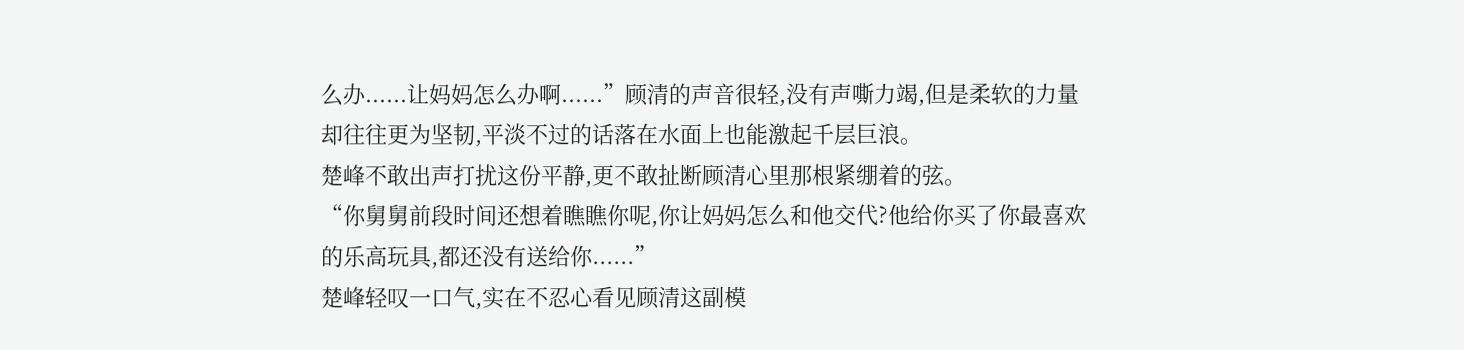么办......让妈妈怎么办啊......”顾清的声音很轻,没有声嘶力竭,但是柔软的力量却往往更为坚韧,平淡不过的话落在水面上也能激起千层巨浪。
楚峰不敢出声打扰这份平静,更不敢扯断顾清心里那根紧绷着的弦。
“你舅舅前段时间还想着瞧瞧你呢,你让妈妈怎么和他交代?他给你买了你最喜欢的乐高玩具,都还没有送给你......”
楚峰轻叹一口气,实在不忍心看见顾清这副模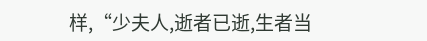样,“少夫人,逝者已逝,生者当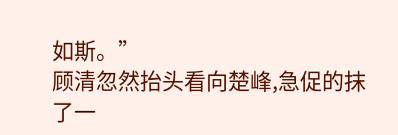如斯。”
顾清忽然抬头看向楚峰,急促的抹了一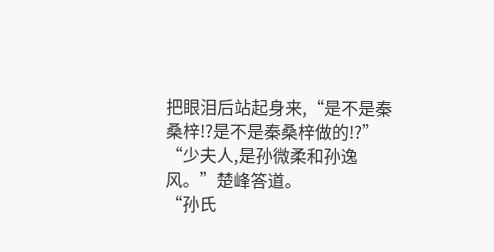把眼泪后站起身来,“是不是秦桑梓!?是不是秦桑梓做的!?”
“少夫人,是孙微柔和孙逸风。”楚峰答道。
“孙氏